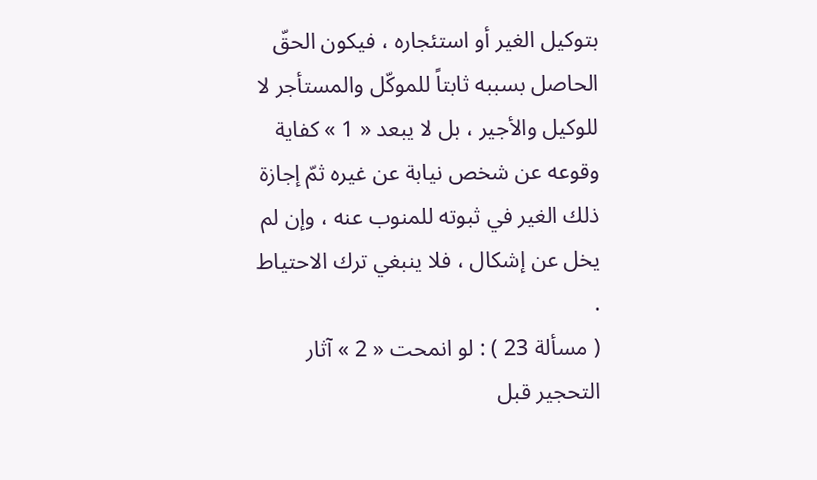بتوكيل الغير أو استئجاره ، فيكون الحقّ الحاصل بسببه ثابتاً للموكّل والمستأجر لا للوكيل والأجير ، بل لا يبعد « 1 » كفاية وقوعه عن شخص نيابة عن غيره ثمّ إجازة ذلك الغير في ثبوته للمنوب عنه ، وإن لم يخل عن إشكال ، فلا ينبغي ترك الاحتياط .
( مسألة 23 ) : لو انمحت « 2 » آثار التحجير قبل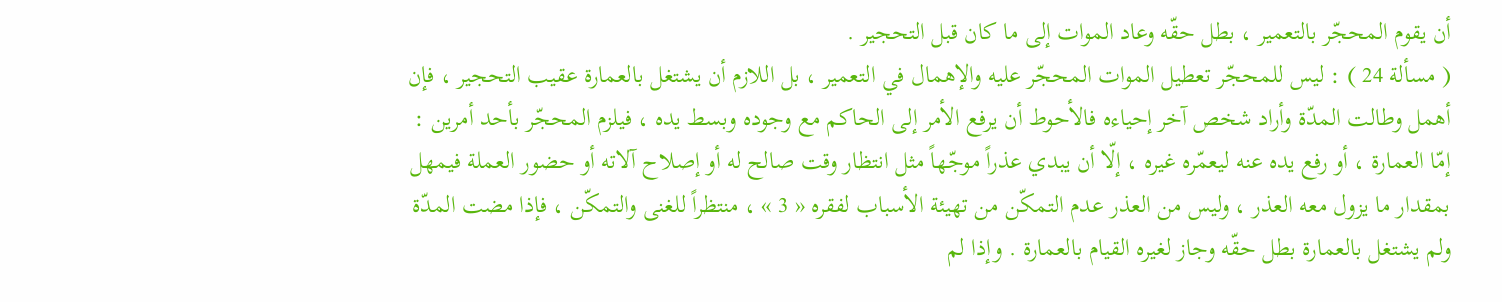أن يقوم المحجّر بالتعمير ، بطل حقّه وعاد الموات إلى ما كان قبل التحجير .
( مسألة 24 ) : ليس للمحجّر تعطيل الموات المحجّر عليه والإهمال في التعمير ، بل اللازم أن يشتغل بالعمارة عقيب التحجير ، فإن أهمل وطالت المدّة وأراد شخص آخر إحياءه فالأحوط أن يرفع الأمر إلى الحاكم مع وجوده وبسط يده ، فيلزم المحجّر بأحد أمرين : إمّا العمارة ، أو رفع يده عنه ليعمّره غيره ، إلّا أن يبدي عذراً موجّهاً مثل انتظار وقت صالح له أو إصلاح آلاته أو حضور العملة فيمهل بمقدار ما يزول معه العذر ، وليس من العذر عدم التمكّن من تهيئة الأسباب لفقره « 3 » ، منتظراً للغنى والتمكّن ، فإذا مضت المدّة ولم يشتغل بالعمارة بطل حقّه وجاز لغيره القيام بالعمارة . وإذا لم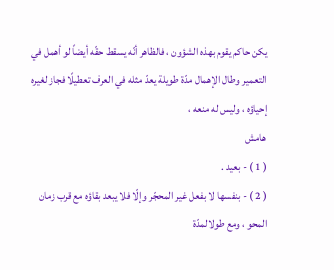يكن حاكم يقوم بهذه الشؤون ، فالظاهر أنّه يسقط حقّه أيضاً لو أهمل في التعمير وطال الإهمال مدّة طويلة يعدّ مثله في العرف تعطيلًا فجاز لغيره إحياؤه ، وليس له منعه ،
هامش
( 1 ) - بعيد .
( 2 ) - بنفسها لا بفعل غير المحجّر وإلّا فلا يبعد بقاؤه مع قرب زمان المحو ، ومع طولالمدّة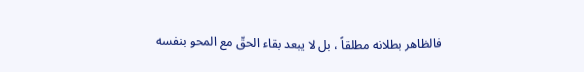فالظاهر بطلانه مطلقاً ، بل لا يبعد بقاء الحقّ مع المحو بنفسه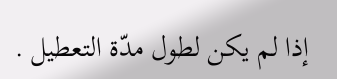إذا لم يكن لطول مدّة التعطيل .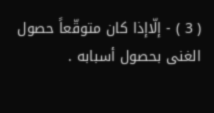( 3 ) - إلّاإذا كان متوقّعاً حصول الغنى بحصول أسبابه .